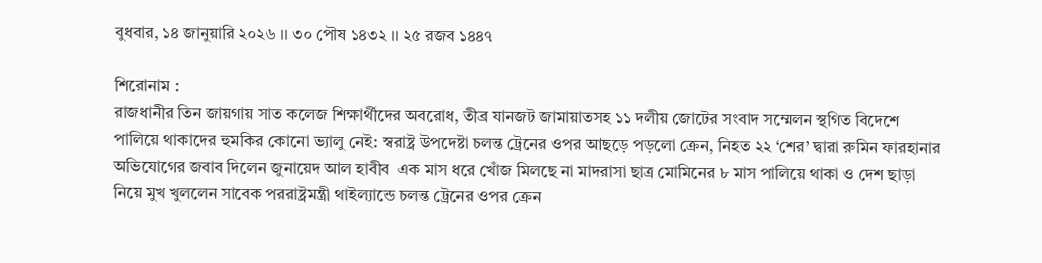বুধবার, ১৪ জানুয়ারি ২০২৬ ।। ৩০ পৌষ ১৪৩২ ।। ২৫ রজব ১৪৪৭

শিরোনাম :
রাজধানীর তিন জায়গায় সাত কলেজ শিক্ষার্থীদের অবরোধ, তীব্র যানজট জামায়াতসহ ১১ দলীয় জোটের সংবাদ সম্মেলন স্থগিত বিদেশে পালিয়ে থাকাদের হুমকির কোনো ভ্যালু নেই: স্বরাষ্ট্র উপদেষ্টা চলন্ত ট্রেনের ওপর আছড়ে পড়লো ক্রেন, নিহত ২২ ‘শের’ দ্বারা রুমিন ফারহানার অভিযোগের জবাব দিলেন জুনায়েদ আল হাবীব  এক মাস ধরে খোঁজ মিলছে না মাদরাসা ছাত্র মোমিনের ৮ মাস পালিয়ে থাকা ও দেশ ছাড়া নিয়ে মুখ খুললেন সাবেক পররাষ্ট্রমন্ত্রী থাইল্যান্ডে চলন্ত ট্রেনের ওপর ক্রেন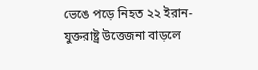ভেঙে পড়ে নিহত ২২ ইরান-যুক্তরাষ্ট্র উত্তেজনা বাড়লে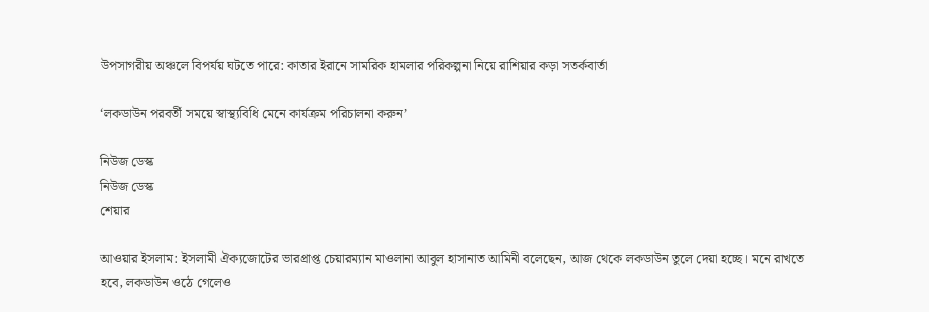উপসাগরীয় অঞ্চলে বিপর্যয় ঘটতে পারে: কাতার ইরানে সামরিক হামলার পরিকল্পনা নিয়ে রাশিয়ার কড়া সতর্কবার্তা

‘লকডাউন পরবর্তী সময়ে স্বাস্থ্যবিধি মেনে কার্যক্রম পরিচালনা করুন’

নিউজ ডেস্ক
নিউজ ডেস্ক
শেয়ার

আওয়ার ইসলাম: ইসলামী ঐক্যজোটের ভারপ্রাপ্ত চেয়ারম্যান মাওলানা আবুল হাসানাত আমিনী বলেছেন, আজ থেকে লকডাউন তুলে দেয়া হচ্ছে। মনে রাখতে হবে, লকডাউন ওঠে গেলেও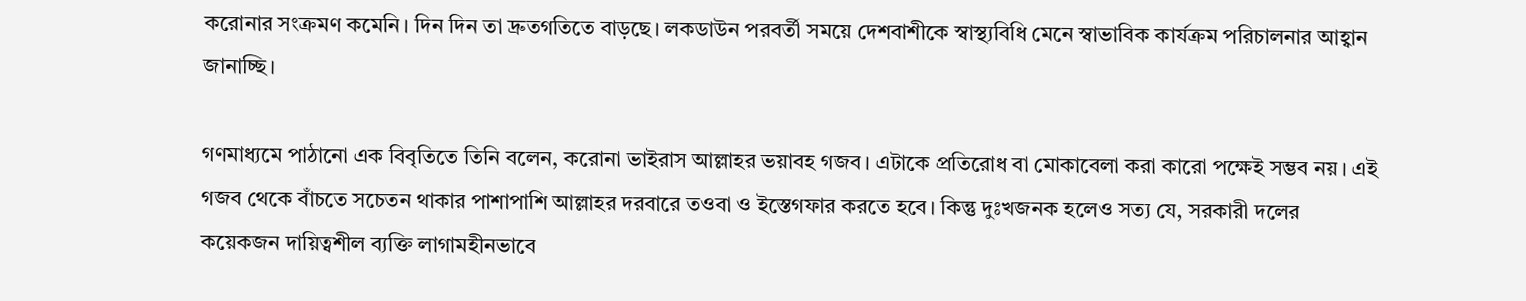করোনার সংক্রমণ কমেনি। দিন দিন তা দ্রুতগতিতে বাড়ছে। লকডাউন পরবর্তী সময়ে দেশবাশীকে স্বাস্থ্যবিধি মেনে স্বাভাবিক কার্যক্রম পরিচালনার আহ্বান জানাচ্ছি।

গণমাধ্যমে পাঠানো এক বিবৃতিতে তিনি বলেন, করোনা ভাইরাস আল্লাহর ভয়াবহ গজব। এটাকে প্রতিরোধ বা মোকাবেলা করা কারো পক্ষেই সম্ভব নয়। এই গজব থেকে বাঁচতে সচেতন থাকার পাশাপাশি আল্লাহর দরবারে তওবা ও ইস্তেগফার করতে হবে। কিন্তু দুঃখজনক হলেও সত্য যে, সরকারী দলের কয়েকজন দায়িত্বশীল ব্যক্তি লাগামহীনভাবে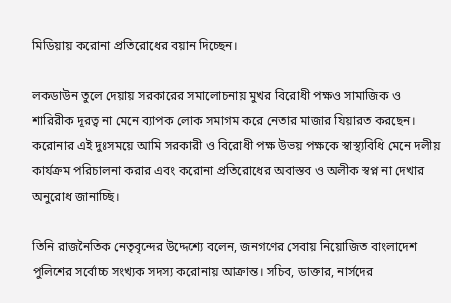মিডিয়ায় করোনা প্রতিরোধের বয়ান দিচ্ছেন।

লকডাউন তুলে দেয়ায় সরকারের সমালোচনায় মুখর বিরোধী পক্ষও সামাজিক ও শারিরীক দূরত্ব না মেনে ব্যাপক লোক সমাগম করে নেতার মাজার যিয়ারত করছেন। করোনার এই দুঃসময়ে আমি সরকারী ও বিরোধী পক্ষ উভয় পক্ষকে স্বাস্থ্যবিধি মেনে দলীয় কার্যক্রম পরিচালনা করার এবং করোনা প্রতিরোধের অবাস্তব ও অলীক স্বপ্ন না দেখার অনুরোধ জানাচ্ছি।

তিনি রাজনৈতিক নেতৃবৃন্দের উদ্দেশ্যে বলেন, জনগণের সেবায় নিয়োজিত বাংলাদেশ পুলিশের সর্বোচ্চ সংখ্যক সদস্য করোনায় আক্রান্ত। সচিব, ডাক্তার, নার্সদের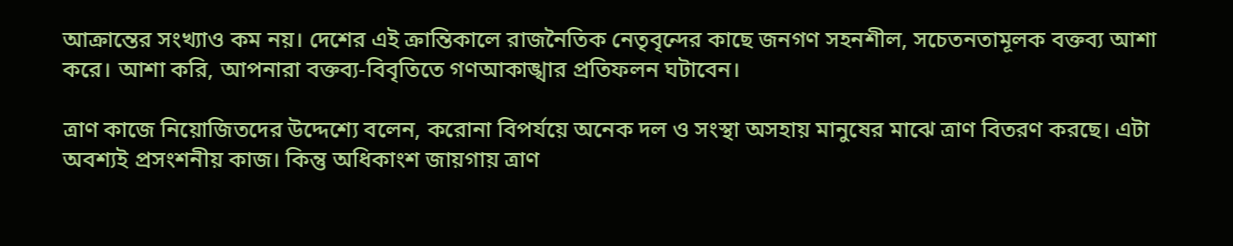আক্রান্তের সংখ্যাও কম নয়। দেশের এই ক্রান্তিকালে রাজনৈতিক নেতৃবৃন্দের কাছে জনগণ সহনশীল, সচেতনতামূলক বক্তব্য আশা করে। আশা করি, আপনারা বক্তব্য-বিবৃতিতে গণআকাঙ্খার প্রতিফলন ঘটাবেন।

ত্রাণ কাজে নিয়োজিতদের উদ্দেশ্যে বলেন, করোনা বিপর্যয়ে অনেক দল ও সংস্থা অসহায় মানুষের মাঝে ত্রাণ বিতরণ করছে। এটা অবশ্যই প্রসংশনীয় কাজ। কিন্তু অধিকাংশ জায়গায় ত্রাণ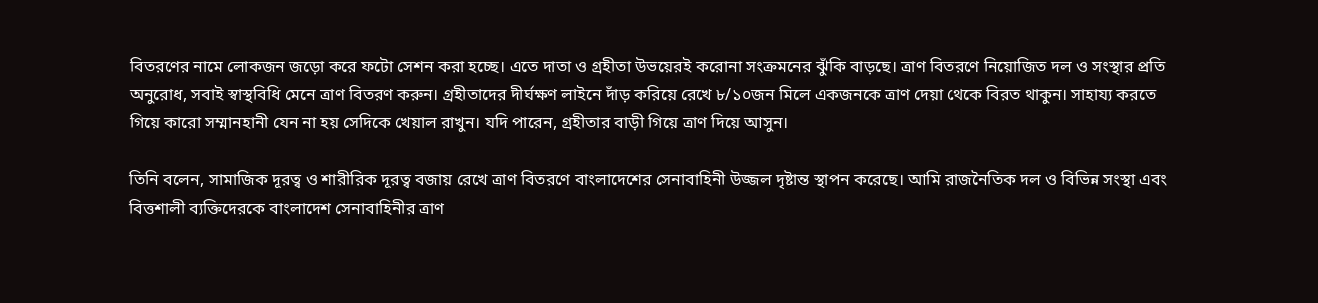বিতরণের নামে লোকজন জড়ো করে ফটো সেশন করা হচ্ছে। এতে দাতা ও গ্রহীতা উভয়েরই করোনা সংক্রমনের ঝুঁকি বাড়ছে। ত্রাণ বিতরণে নিয়োজিত দল ও সংস্থার প্রতি অনুরোধ, সবাই স্বাস্থবিধি মেনে ত্রাণ বিতরণ করুন। গ্রহীতাদের দীর্ঘক্ষণ লাইনে দাঁড় করিয়ে রেখে ৮/১০জন মিলে একজনকে ত্রাণ দেয়া থেকে বিরত থাকুন। সাহায্য করতে গিয়ে কারো সম্মানহানী যেন না হয় সেদিকে খেয়াল রাখুন। যদি পারেন, গ্রহীতার বাড়ী গিয়ে ত্রাণ দিয়ে আসুন।

তিনি বলেন, সামাজিক দূরত্ব ও শারীরিক দূরত্ব বজায় রেখে ত্রাণ বিতরণে বাংলাদেশের সেনাবাহিনী উজ্জল দৃষ্টান্ত স্থাপন করেছে। আমি রাজনৈতিক দল ও বিভিন্ন সংস্থা এবং বিত্তশালী ব্যক্তিদেরকে বাংলাদেশ সেনাবাহিনীর ত্রাণ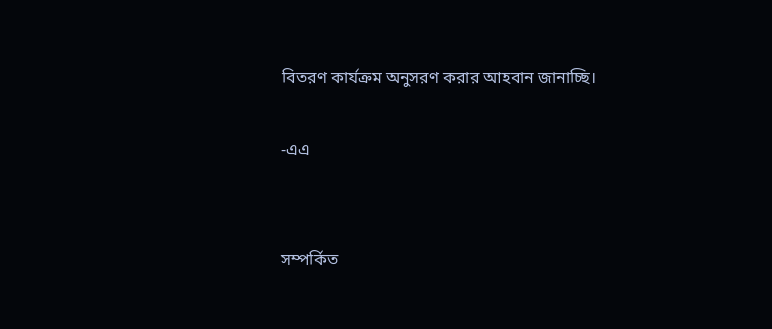বিতরণ কার্যক্রম অনুসরণ করার আহবান জানাচ্ছি।

-এএ


সম্পর্কিত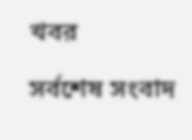খবর

সর্বশেষ সংবাদ